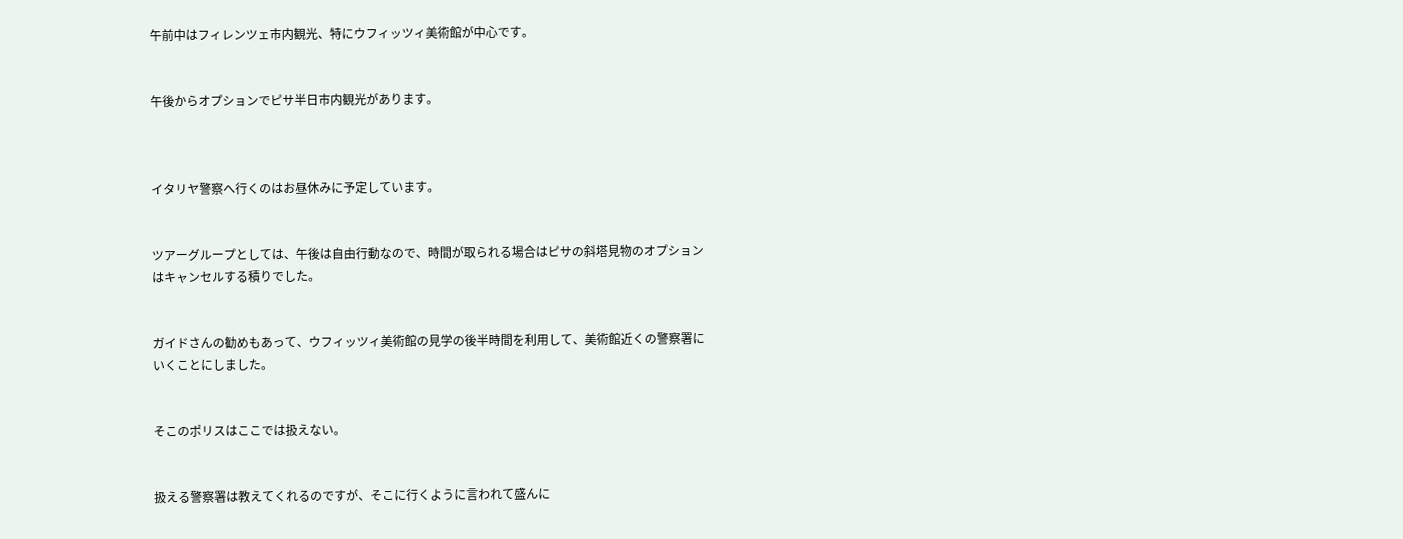午前中はフィレンツェ市内観光、特にウフィッツィ美術館が中心です。


午後からオプションでピサ半日市内観光があります。



イタリヤ警察へ行くのはお昼休みに予定しています。


ツアーグループとしては、午後は自由行動なので、時間が取られる場合はピサの斜塔見物のオプションはキャンセルする積りでした。


ガイドさんの勧めもあって、ウフィッツィ美術館の見学の後半時間を利用して、美術館近くの警察署にいくことにしました。


そこのポリスはここでは扱えない。


扱える警察署は教えてくれるのですが、そこに行くように言われて盛んに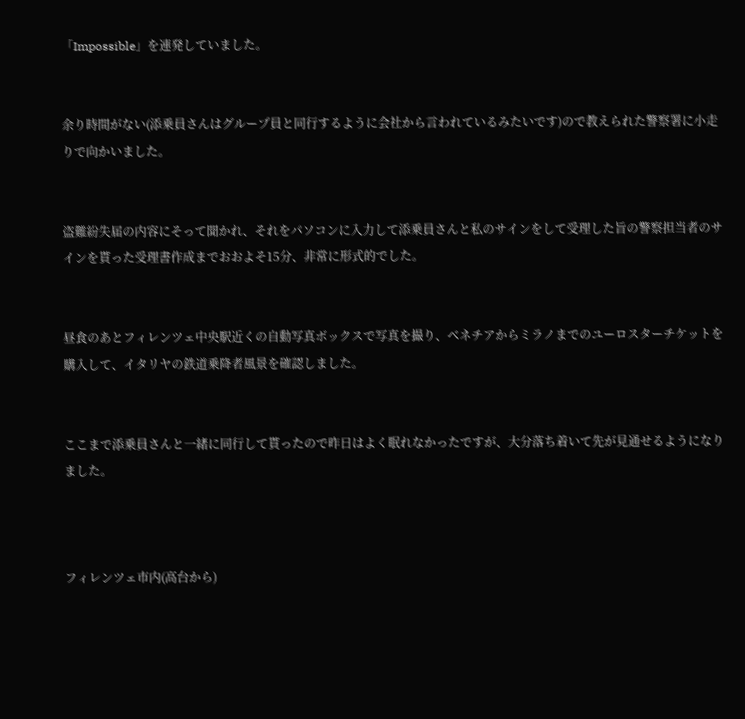「Impossible」を連発していました。


余り時間がない(添乗員さんはグループ員と同行するように会社から言われているみたいです)ので教えられた警察署に小走りで向かいました。


盗難紛失届の内容にそって聞かれ、それをパソコンに入力して添乗員さんと私のサインをして受理した旨の警察担当者のサインを貰った受理書作成までおおよそ15分、非常に形式的でした。


昼食のあとフィレンツェ中央駅近くの自動写真ボックスで写真を撮り、ベネチアからミラノまでのユーロスターチケットを購入して、イタリヤの鉄道乗降者風景を確認しました。


ここまで添乗員さんと一緒に同行して貰ったので昨日はよく眠れなかったですが、大分落ち着いて先が見通せるようになりました。



フィレンツェ市内(高台から)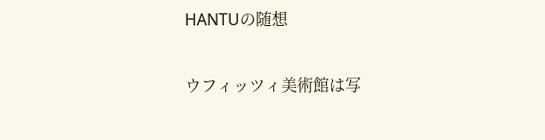HANTUの随想


ウフィッツィ美術館は写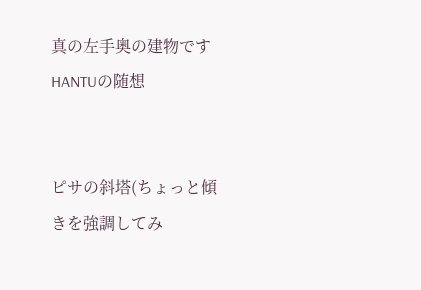真の左手奥の建物です
HANTUの随想


ピサの斜塔(ちょっと傾きを強調してみ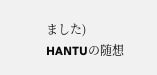ました)
HANTUの随想